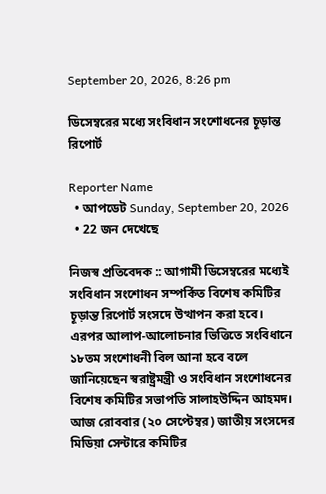September 20, 2026, 8:26 pm

ডিসেম্বরের মধ্যে সংবিধান সংশোধনের চূড়ান্ত রিপোর্ট

Reporter Name
  • আপডেট Sunday, September 20, 2026
  • 22 জন দেখেছে

নিজস্ব প্রতিবেদক :: আগামী ডিসেম্বরের মধ্যেই সংবিধান সংশোধন সম্পর্কিত বিশেষ কমিটির চূড়ান্ত রিপোর্ট সংসদে উত্থাপন করা হবে। এরপর আলাপ-আলোচনার ভিত্তিতে সংবিধানে ১৮তম সংশোধনী বিল আনা হবে বলে জানিয়েছেন স্বরাষ্ট্রমন্ত্রী ও সংবিধান সংশোধনের বিশেষ কমিটির সভাপতি সালাহউদ্দিন আহমদ। আজ রোববার (২০ সেপ্টেম্বর) জাতীয় সংসদের মিডিয়া সেন্টারে কমিটির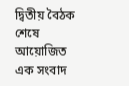দ্বিতীয় বৈঠক শেষে আয়োজিত এক সংবাদ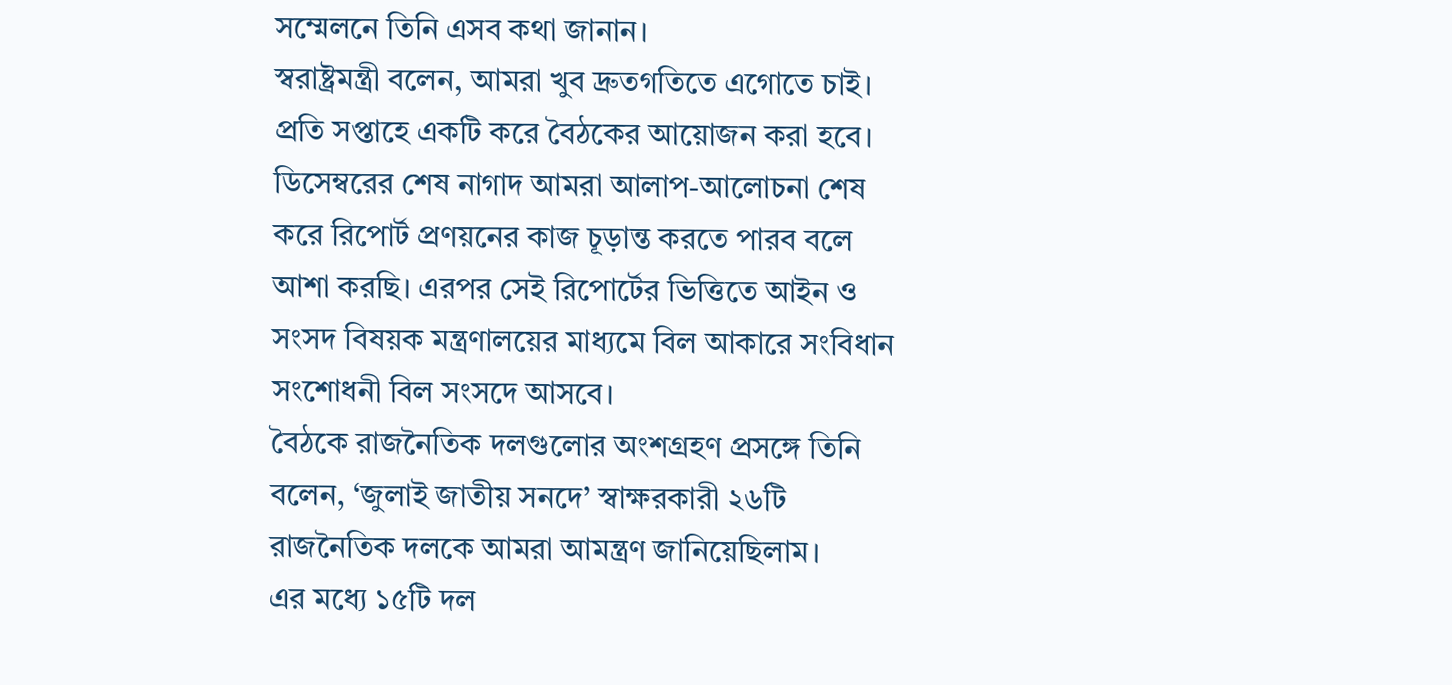সম্মেলনে তিনি এসব কথা জানান।
স্বরাষ্ট্রমন্ত্রী বলেন, আমরা খুব দ্রুতগতিতে এগোতে চাই। প্রতি সপ্তাহে একটি করে বৈঠকের আয়োজন করা হবে। ডিসেম্বরের শেষ নাগাদ আমরা আলাপ-আলোচনা শেষ করে রিপোর্ট প্রণয়নের কাজ চূড়ান্ত করতে পারব বলে আশা করছি। এরপর সেই রিপোর্টের ভিত্তিতে আইন ও সংসদ বিষয়ক মন্ত্রণালয়ের মাধ্যমে বিল আকারে সংবিধান সংশোধনী বিল সংসদে আসবে।
বৈঠকে রাজনৈতিক দলগুলোর অংশগ্রহণ প্রসঙ্গে তিনি বলেন, ‘জুলাই জাতীয় সনদে’ স্বাক্ষরকারী ২৬টি রাজনৈতিক দলকে আমরা আমন্ত্রণ জানিয়েছিলাম।
এর মধ্যে ১৫টি দল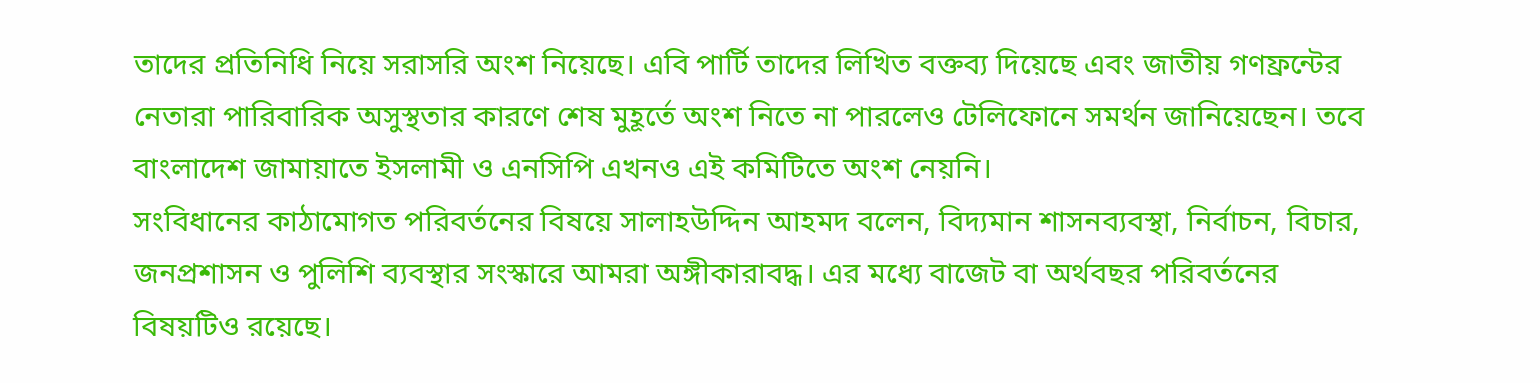তাদের প্রতিনিধি নিয়ে সরাসরি অংশ নিয়েছে। এবি পার্টি তাদের লিখিত বক্তব্য দিয়েছে এবং জাতীয় গণফ্রন্টের নেতারা পারিবারিক অসুস্থতার কারণে শেষ মুহূর্তে অংশ নিতে না পারলেও টেলিফোনে সমর্থন জানিয়েছেন। তবে বাংলাদেশ জামায়াতে ইসলামী ও এনসিপি এখনও এই কমিটিতে অংশ নেয়নি।
সংবিধানের কাঠামোগত পরিবর্তনের বিষয়ে সালাহউদ্দিন আহমদ বলেন, বিদ্যমান শাসনব্যবস্থা, নির্বাচন, বিচার, জনপ্রশাসন ও পুলিশি ব্যবস্থার সংস্কারে আমরা অঙ্গীকারাবদ্ধ। এর মধ্যে বাজেট বা অর্থবছর পরিবর্তনের বিষয়টিও রয়েছে।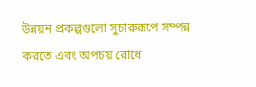উন্নয়ন প্রকল্পগুলো সুচারুরূপে সম্পন্ন করতে এবং অপচয় রোধে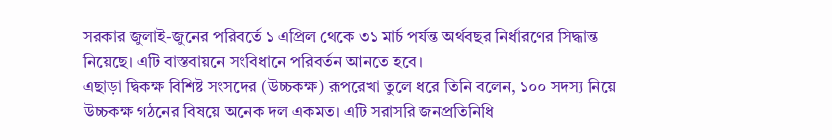সরকার জুলাই-জুনের পরিবর্তে ১ এপ্রিল থেকে ৩১ মার্চ পর্যন্ত অর্থবছর নির্ধারণের সিদ্ধান্ত নিয়েছে। এটি বাস্তবায়নে সংবিধানে পরিবর্তন আনতে হবে।
এছাড়া দ্বিকক্ষ বিশিষ্ট সংসদের (উচ্চকক্ষ) রূপরেখা তুলে ধরে তিনি বলেন, ১০০ সদস্য নিয়ে উচ্চকক্ষ গঠনের বিষয়ে অনেক দল একমত। এটি সরাসরি জনপ্রতিনিধি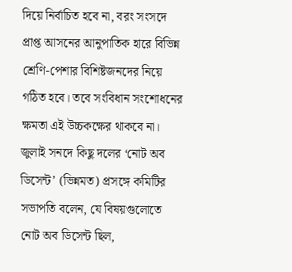দিয়ে নির্বাচিত হবে না, বরং সংসদে প্রাপ্ত আসনের আনুপাতিক হারে বিভিন্ন শ্রেণি-পেশার বিশিষ্টজনদের নিয়ে গঠিত হবে। তবে সংবিধান সংশোধনের ক্ষমতা এই উচ্চকক্ষের থাকবে না।
জুলাই সনদে কিছু দলের ‘নোট অব ডিসেন্ট’ (ভিন্নমত) প্রসঙ্গে কমিটির সভাপতি বলেন, যে বিষয়গুলোতে নোট অব ডিসেন্ট ছিল,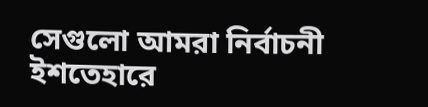সেগুলো আমরা নির্বাচনী ইশতেহারে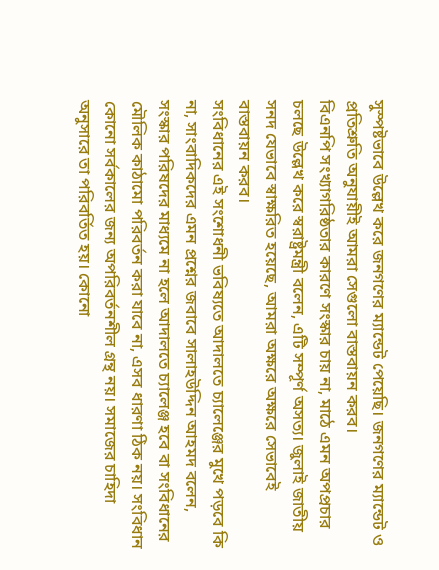সুস্পষ্টভাবে উল্লেখ করে জনগণের ম্যান্ডেট পেয়েছি। জনগণের ম্যান্ডেট ও প্রতিশ্রুতি অনুযায়ীই আমরা সেগুলো বাস্তবায়ন করব।
বিএনপি সংখ্যাগরিষ্ঠতার কারণে সংস্কার চায় না, মাঠে এমন অপপ্রচার চলছে উল্লেখ করে স্বরাষ্ট্রমন্ত্রী বলেন, এটি সম্পূর্ণ অসত্য। জুলাই জাতীয় সনদ যেভাবে স্বাক্ষরিত হয়েছে, আমরা অক্ষরে অক্ষরে সেভাবেই বাস্তবায়ন করব।
সংবিধানের এই সংশোধনী ভবিষ্যতে আদালতে চ্যালেঞ্জের মুখে পড়বে কি না, সাংবাদিকদের এমন প্রশ্নের জবাবে সালাহউদ্দিন আহমদ বলেন, সংস্কার পরিষদের মাধ্যমে না হলে আদালতে চ্যালেঞ্জ হবে বা সংবিধানের মৌলিক কাঠামো পরিবর্তন করা যাবে না, এসব ধারণা ঠিক নয়। সংবিধান কোনো সর্বকালের জন্য অপরিবর্তনশীল গ্রন্থ নয়। সমাজের চাহিদা অনুসারে তা পরিবর্তিত হয়। কোনো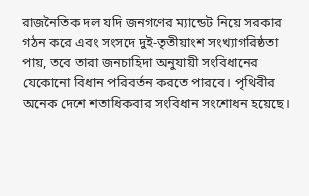রাজনৈতিক দল যদি জনগণের ম্যান্ডেট নিয়ে সরকার গঠন করে এবং সংসদে দুই-তৃতীয়াংশ সংখ্যাগরিষ্ঠতা পায়, তবে তারা জনচাহিদা অনুযায়ী সংবিধানের যেকোনো বিধান পরিবর্তন করতে পারবে। পৃথিবীর অনেক দেশে শতাধিকবার সংবিধান সংশোধন হয়েছে।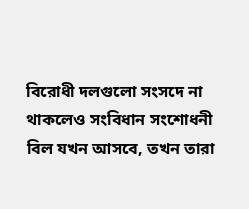বিরোধী দলগুলো সংসদে না থাকলেও সংবিধান সংশোধনী বিল যখন আসবে, তখন তারা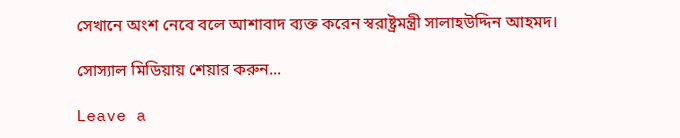সেখানে অংশ নেবে বলে আশাবাদ ব্যক্ত করেন স্বরাষ্ট্রমন্ত্রী সালাহউদ্দিন আহমদ।

সোস্যাল মিডিয়ায় শেয়ার করুন...

Leave a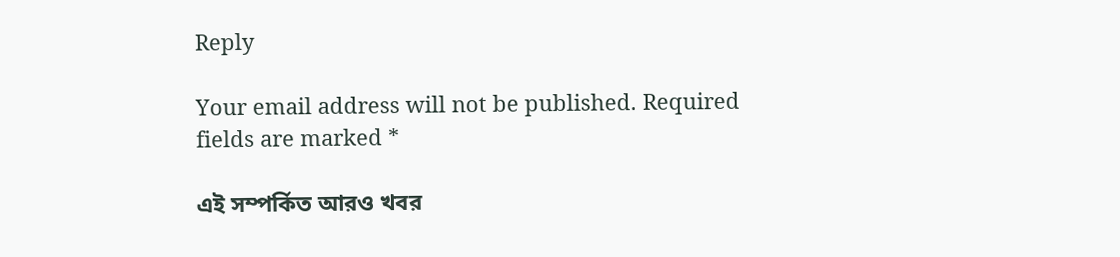Reply

Your email address will not be published. Required fields are marked *

এই সম্পর্কিত আরও খবর